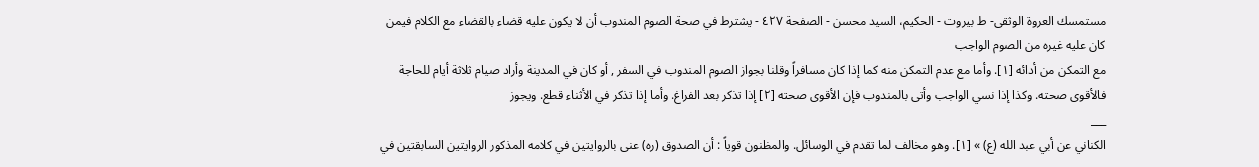مستمسك العروة الوثقى- ط بیروت - الحكيم، السيد محسن - الصفحة ٤٢٧ - يشترط في صحة الصوم المندوب أن لا يكون عليه قضاء بالقضاء مع الكلام فيمن كان عليه غيره من الصوم الواجب
مع التمكن من أدائه [١]. وأما مع عدم التمكن منه كما إذا كان مسافراً وقلنا بجواز الصوم المندوب في السفر , أو كان في المدينة وأراد صيام ثلاثة أيام للحاجة فالأقوى صحته. وكذا إذا نسي الواجب وأتى بالمندوب فإن الأقوى صحته [٢] إذا تذكر بعد الفراغ. وأما إذا تذكر في الأثناء قطع. ويجوز
___
الكناني عن أبي عبد الله (ع) » [١]. وهو مخالف لما تقدم في الوسائل. والمظنون قوياً : أن الصدوق (ره) عنى بالروايتين في كلامه المذكور الروايتين السابقتين في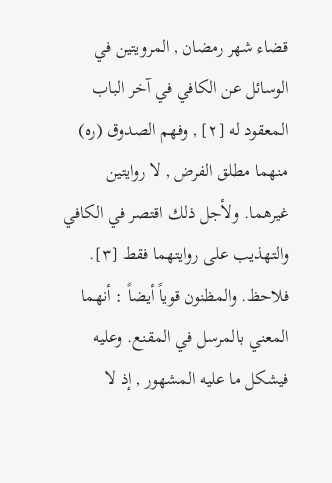قضاء شهر رمضان , المرويتين في الوسائل عن الكافي في آخر الباب المعقود له [٢] , وفهم الصدوق (ره) منهما مطلق الفرض , لا روايتين غيرهما. ولأجل ذلك اقتصر في الكافي والتهذيب على روايتهما فقط [٣]. فلاحظ. والمظنون قوياً أيضاً : أنهما المعني بالمرسل في المقنع. وعليه فيشكل ما عليه المشهور , إذ لا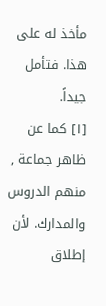مأخذ له على هذا. فتأمل جيداً.
[١] كما عن ظاهر جماعة , منهم الدروس والمدارك. لأن إطلاق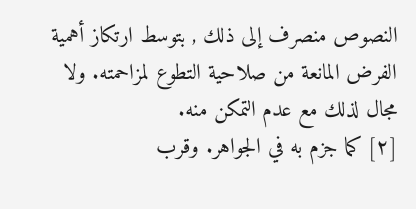النصوص منصرف إلى ذلك , بتوسط ارتكاز أهمية الفرض المانعة من صلاحية التطوع لمزاحمته. ولا مجال لذلك مع عدم التمكن منه.
[٢] كما جزم به في الجواهر. وقرب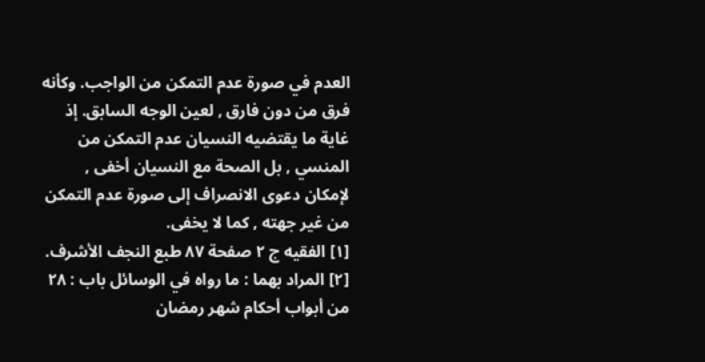العدم في صورة عدم التمكن من الواجب. وكأنه فرق من دون فارق , لعين الوجه السابق. إذ غاية ما يقتضيه النسيان عدم التمكن من المنسي , بل الصحة مع النسيان أخفى , لإمكان دعوى الانصراف إلى صورة عدم التمكن من غير جهته , كما لا يخفى.
[١] الفقيه ج ٢ صفحة ٨٧ طبع النجف الأشرف.
[٢] المراد بهما : ما رواه في الوسائل باب : ٢٨ من أبواب أحكام شهر رمضان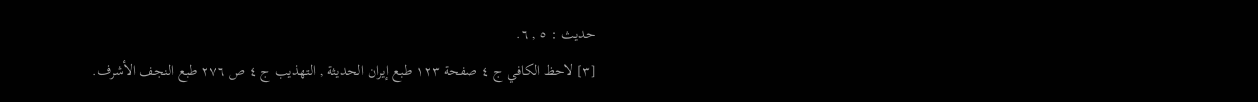حديث : ٥ , ٦.
[٣] لاحظ الكافي ج ٤ صفحة ١٢٣ طبع إيران الحديثة , التهذيب ج ٤ ص ٢٧٦ طبع النجف الأشرف.